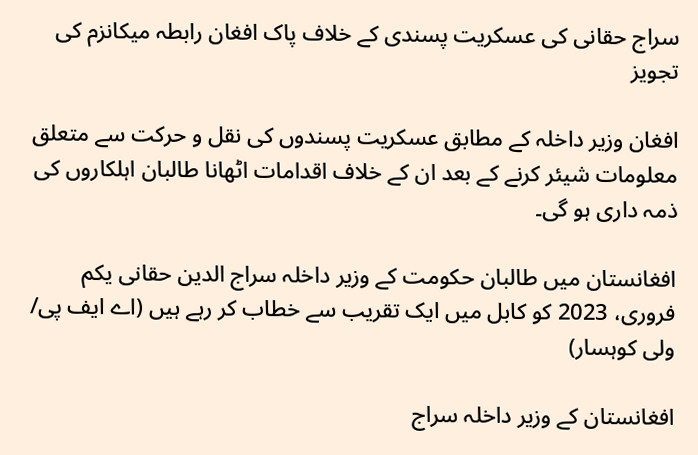سراج حقانی کی عسکریت پسندی کے خلاف پاک افغان رابطہ میکانزم کی تجویز

افغان وزیر داخلہ کے مطابق عسکریت پسندوں کی نقل و حرکت سے متعلق معلومات شیئر کرنے کے بعد ان کے خلاف اقدامات اٹھانا طالبان اہلکاروں کی ذمہ داری ہو گی۔

افغانستان میں طالبان حکومت کے وزیر داخلہ سراج الدین حقانی یکم فروری، 2023 کو کابل میں ایک تقریب سے خطاب کر رہے ہیں (اے ایف پی/ ولی کوہسار)

افغانستان کے وزیر داخلہ سراج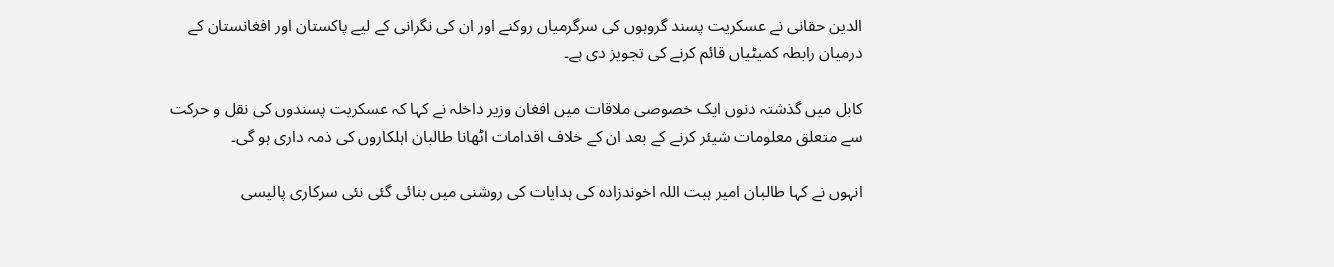الدین حقانی نے عسکریت پسند گروہوں کی سرگرمیاں روکنے اور ان کی نگرانی کے لیے پاکستان اور افغانستان کے درمیان رابطہ کمیٹیاں قائم کرنے کی تجویز دی ہے۔

کابل میں گذشتہ دنوں ایک خصوصی ملاقات میں افغان وزیر داخلہ نے کہا کہ عسکریت پسندوں کی نقل و حرکت سے متعلق معلومات شیئر کرنے کے بعد ان کے خلاف اقدامات اٹھانا طالبان اہلکاروں کی ذمہ داری ہو گی۔

انہوں نے کہا طالبان امیر ہبت اللہ اخوندزادہ کی ہدایات کی روشنی میں بنائی گئی نئی سرکاری پالیسی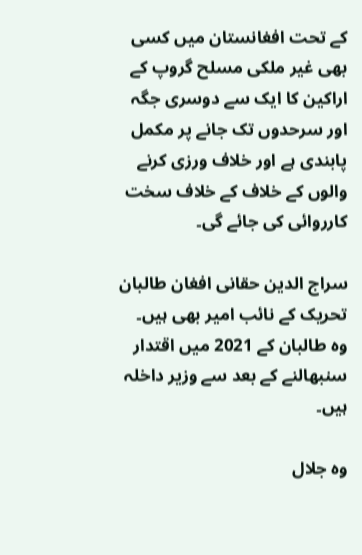کے تحت افغانستان میں کسی بھی غیر ملکی مسلح گروپ کے اراکین کا ایک سے دوسری جگہ اور سرحدوں تک جانے پر مکمل پابندی ہے اور خلاف ورزی کرنے والوں کے خلاف کے خلاف سخت کارروائی کی جائے گی۔

سراج الدین حقانی افغان طالبان تحریک کے نائب امیر بھی ہیں۔ وہ طالبان کے 2021 میں اقتدار سنبھالنے کے بعد سے وزیر داخلہ ہیں۔

وہ جلال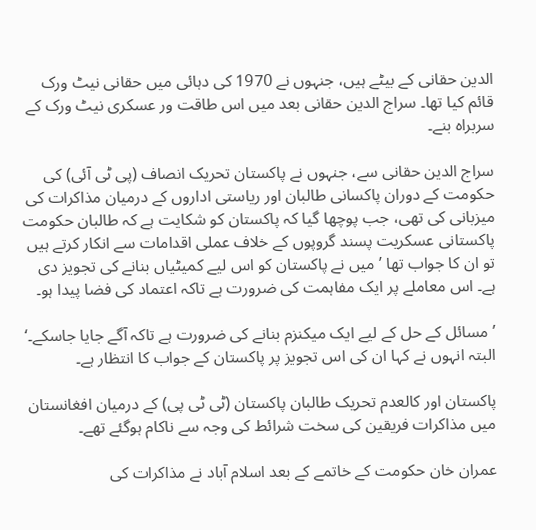الدین حقانی کے بیٹے ہیں، جنہوں نے 1970 کی دہائی میں حقانی نیٹ ورک قائم کیا تھا۔ سراج الدین حقانی بعد میں اس طاقت ور عسکری نیٹ ورک کے سربراہ بنے۔

سراج الدین حقانی سے، جنہوں نے پاکستان تحریک انصاف (پی ٹی آئی) کی حکومت کے دوران پاکسانی طالبان اور ریاستی اداروں کے درمیان مذاکرات کی میزبانی کی تھی، جب پوچھا گیا کہ پاکستان کو شکایت ہے کہ طالبان حکومت پاکستانی عسکریت پسند گروپوں کے خلاف عملی اقدامات سے انکار کرتے ہیں تو ان کا جواب تھا ’میں نے پاکستان کو اس لیے کمیٹیاں بنانے کی تجویز دی ہے۔ اس معاملے پر ایک مفاہمت کی ضرورت ہے تاکہ اعتماد کی فضا پیدا ہو۔

’مسائل کے حل کے لیے ایک میکنزم بنانے کی ضرورت ہے تاکہ آگے جایا جاسکے۔‘  البتہ انہوں نے کہا ان کی اس تجویز پر پاکستان کے جواب کا انتظار ہے۔

پاکستان اور کالعدم تحریک طالبان پاکستان (ٹی ٹی پی) کے درمیان افغانستان میں مذاکرات فریقین کی سخت شرائط کی وجہ سے ناکام ہوگئے تھے۔

عمران خان حکومت کے خاتمے کے بعد اسلام آباد نے مذاکرات کی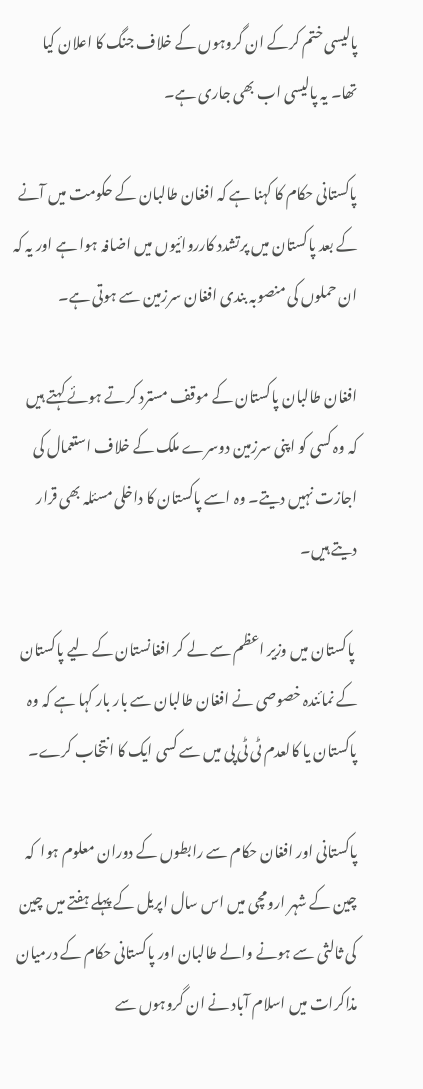پالیسی ختم کرکے ان گروہوں کے خلاف جنگ کا اعلان کیا تھا۔ یہ پالیسی اب بھی جاری ہے۔

پاکستانی حکام کا کہنا ہے کہ افغان طالبان کے حکومت میں آنے کے بعد پاکستان میں پرتشدد کارروائیوں میں اضافہ ہوا ہے اور یہ کہ ان حملوں کی منصوبہ بندی افغان سرزمین سے ہوتی ہے۔

افغان طالبان پاکستان کے موقف مسترد کرتے ہوئے کہتے ہیں کہ وہ کسی کو اپنی سرزمین دوسرے ملک کے خلاف استعمال کی اجازت نہیں دیتے۔ وہ اسے پاکستان کا داخلی مسئلہ بھی قرار دیتے ہیں۔

 پاکستان میں وزیر اعظم سے لے کر افغانستان کے لیے پاکستان کے نمائندہ خصوصی نے افغان طالبان سے بار بار کہا ہے کہ وہ پاکستان یا کالعدم ٹی ٹی پی میں سے کسی ایک کا انتخاب کرے۔

پاکستانی اور افغان حکام سے رابطوں کے دوران معلوم ہوا  کہ چین کے شہر ارومچی میں اس سال اپریل کے پہلے ہفتے میں چین کی ثالثی سے ہونے والے طالبان اور پاکستانی حکام کے درمیان مذاکرات میں اسلام آباد نے ان گروہوں سے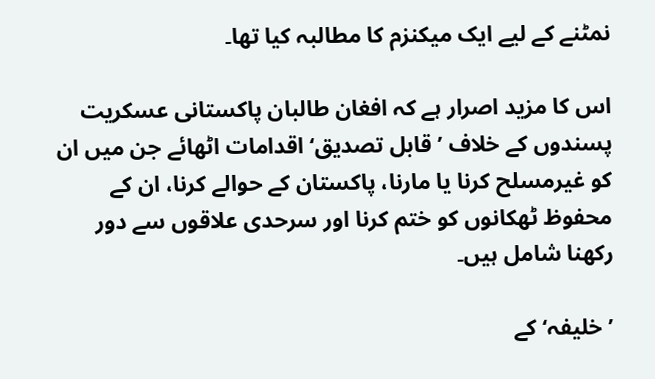نمٹنے کے لیے ایک میکنزم کا مطالبہ کیا تھا۔

اس کا مزید اصرار ہے کہ افغان طالبان پاکستانی عسکریت پسندوں کے خلاف ’قابل تصدیق‘ اقدامات اٹھائے جن میں ان کو غیرمسلح کرنا یا مارنا، پاکستان کے حوالے کرنا، ان کے محفوظ ٹھکانوں کو ختم کرنا اور سرحدی علاقوں سے دور رکھنا شامل ہیں۔

’خلیفہ‘ کے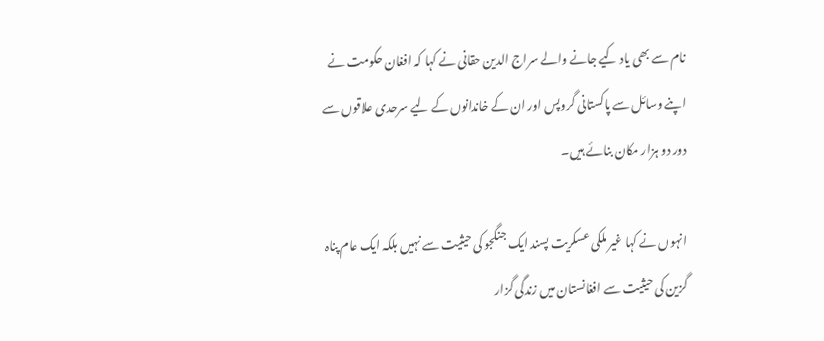نام سے بھی یاد کیے جانے والے سراج الدین حقانی نے کہا کہ افغان حکومت نے اپنے وسائل سے پاکستانی گروپس اور ان کے خاندانوں کے لیے سرحدی علاقوں سے دور دو ہزار مکان بنائے ہیں۔

انہوں نے کہا غیر ملکی عسکریت پسند ایک جنگجو کی حیثیت سے نہیں بلکہ ایک عام پناہ گزین کی حیثیت سے افغانستان میں زندگی گزار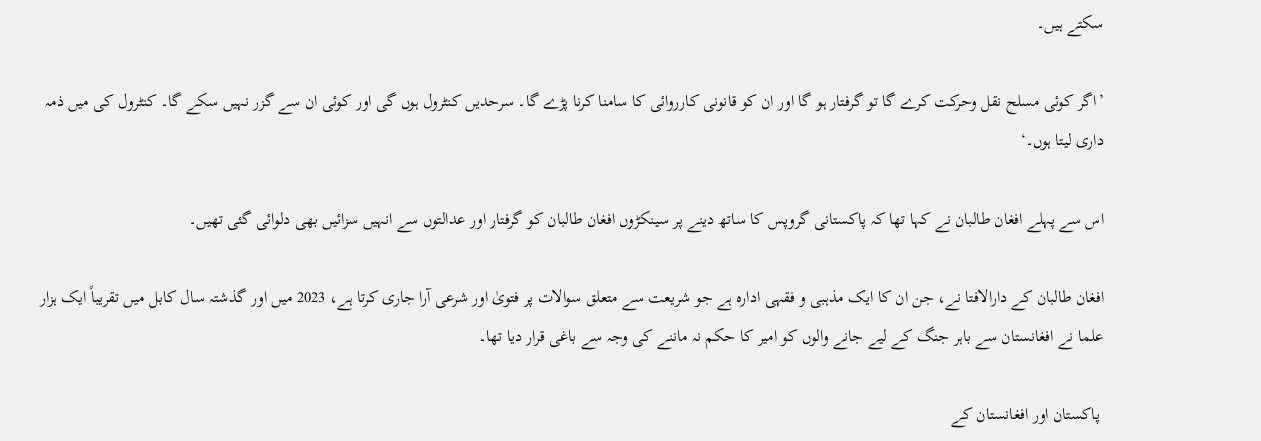سکتے ہیں۔

’اگر کوئی مسلح نقل وحرکت کرے گا تو گرفتار ہو گا اور ان کو قانونی کارروائی کا سامنا کرنا پڑے گا۔ سرحدیں کنٹرول ہوں گی اور کوئی ان سے گزر نہیں سکے گا۔ کنٹرول کی میں ذمہ داری لیتا ہوں۔‘

اس سے پہلے افغان طالبان نے کہا تھا کہ پاکستانی گروپس کا ساتھ دینے پر سینکڑوں افغان طالبان کو گرفتار اور عدالتوں سے انہیں سزائیں بھی دلوائی گئی تھیں۔

افغان طالبان کے دارالافتا نے، جن ان کا ایک مذہبی و فقہی ادارہ ہے جو شریعت سے متعلق سوالات پر فتویٰ اور شرعی آرا جاری کرتا ہے، 2023 میں اور گذشتہ سال کابل میں تقریباً ایک ہزار علما نے افغانستان سے باہر جنگ کے لیے جانے والوں کو امیر کا حکم نہ ماننے کی وجہ سے باغی قرار دیا تھا۔

 پاکستان اور افغانستان کے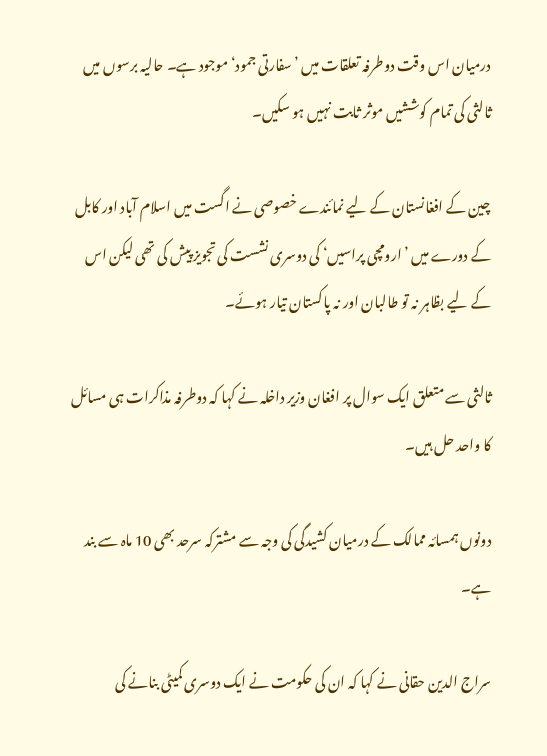درمیان اس وقت دوطرفہ تعلقات میں ’سفارتی جمود‘ موجود ہے۔ حالیہ برسوں میں ثالثی کی تمام کوششیں موثر ثابت نہیں ہو سکیں۔

چین کے افغانستان کے لیے نمائندے خصوصی نے اگست میں اسلام آباد اور کابل کے دورے میں ’ارومچی پراسیں‘ کی دوسری نشست کی تجویز پیش کی تھی لیکن اس کے لیے بظاہر نہ تو طالبان اور نہ پاکستان تیار ہوئے۔

ثالثی سے متعلق ایک سوال پر افغان وزیر داخلہ نے کہا کہ دوطرفہ مذاکرات ہی مسائل کا واحد حل ہیں۔

دونوں ہمسائہ ممالک کے درمیان کشیدگی کی وجہ سے مشترکہ سرحد بھی 10 ماہ سے بند ہے۔

سراج الدین حقانی نے کہا کہ ان کی حکومت نے ایک دوسری کمیٹی بنانے کی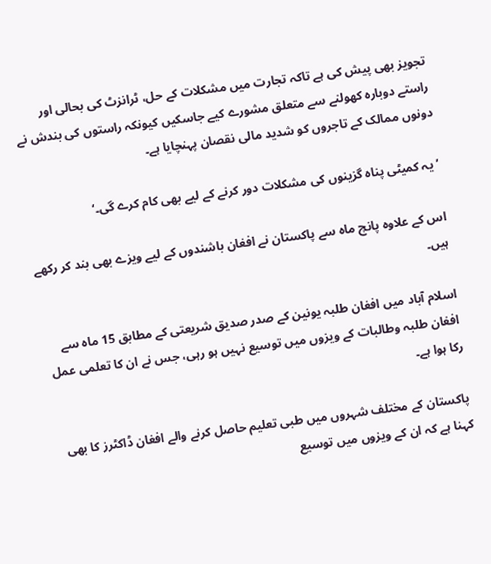تجویز بھی پیش کی ہے تاکہ تجارت میں مشکلات کے حل، ٹرانزٹ کی بحالی اور راستے دوبارہ کھولنے سے متعلق مشورے کیے جاسکیں کیونکہ راستوں کی بندش نے دونوں ممالک کے تاجروں کو شدید مالی نقصان پہنچایا ہے۔

’یہ کمیٹی پناہ گزینوں کی مشکلات دور کرنے کے لیے بھی کام کرے گی۔‘

اس کے علاوہ پانچ ماہ سے پاکستان نے افغان باشندوں کے لیے ویزے بھی بند کر رکھے ہیں۔

اسلام آباد میں افغان طلبہ یونین کے صدر صدیق شریعتی کے مطابق 15 ماہ سے افغان طلبہ وطالبات کے ویزوں میں توسیع نہیں ہو رہی، جس نے ان کا تعلمی عمل رکا ہوا ہے۔

پاکستان کے مختلف شہروں میں طبی تعلیم حاصل کرنے والے افغان ڈاکٹرز کا بھی کہنا ہے کہ ان کے ویزوں میں توسیع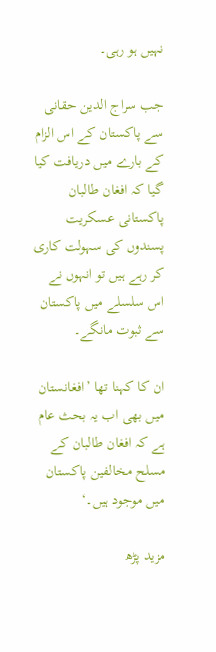نہیں ہو رہی۔

جب سراج الدین حقانی سے پاکستان کے اس الزام کے بارے میں دریافت کیا گیا کہ افغان طالبان پاکستانی عسکریت پسندوں کی سہولت کاری کر رہے ہیں تو انہوں نے اس سلسلے میں پاکستان سے ثبوت مانگے۔

ان کا کہنا تھا ’افغانستان میں بھی اب یہ بحث عام ہے کہ افغان طالبان کے مسلح مخالفین پاکستان میں موجود ہیں۔‘

مزید پڑھ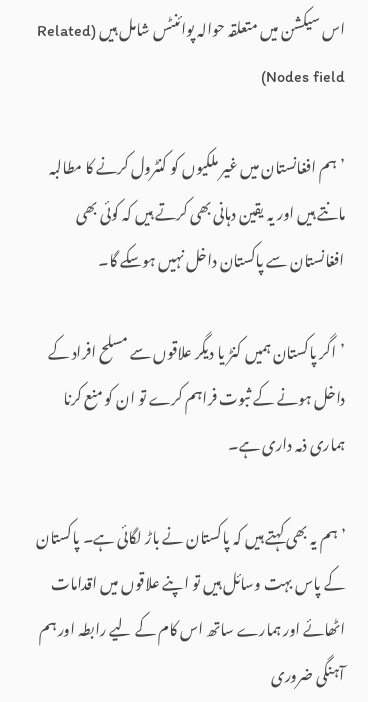اس سیکشن میں متعلقہ حوالہ پوائنٹس شامل ہیں (Related Nodes field)

’ہم افغانستان میں غیر ملکیوں کو کنٹرول کرنے کا مطالبہ مانتے ہیں اور یہ یقین دہانی بھی کرتے ہیں کہ کوئی بھی افغانستان سے پاکستان داخل نہیں ہوسکے گا۔

’اگر پاکستان ہمیں کنڑ یا دیگر علاقوں سے مسلح افراد کے داخل ہونے کے ثبوت فراہم کرے تو ان کو منع کرنا ہماری ذمہ داری ہے۔

’ہم یہ بھی کہتے ہیں کہ پاکستان نے باڑ لگائی ہے۔ پاکستان کے پاس بہت وسائل ہیں تو اپنے علاقوں میں اقدامات اٹھائے اور ہمارے ساتھ اس کام کے لیے رابطہ اور ہم آہنگی ضروری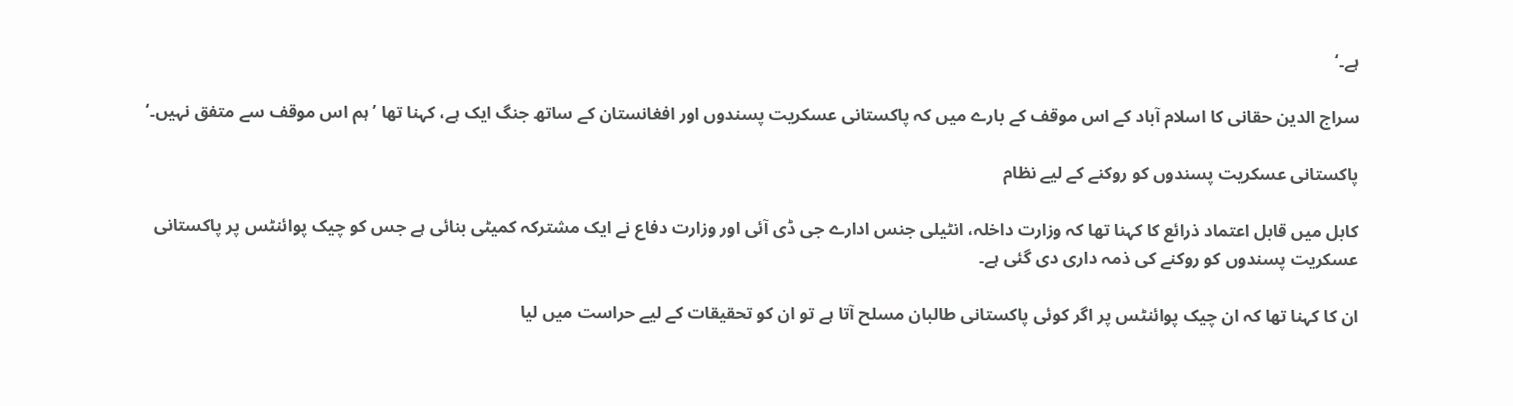ہے۔‘

سراج الدین حقانی کا اسلام آباد کے اس موقف کے بارے میں کہ پاکستانی عسکریت پسندوں اور افغانستان کے ساتھ جنگ ایک ہے، کہنا تھا ’ہم اس موقف سے متفق نہیں۔‘

پاکستانی عسکریت پسندوں کو روکنے کے لیے نظام

کابل میں قابل اعتماد ذرائع کا کہنا تھا کہ وزارت داخلہ، انٹیلی جنس ادارے جی ڈی آئی اور وزارت دفاع نے ایک مشترکہ کمیٹی بنائی ہے جس کو چیک پوائنٹس پر پاکستانی عسکریت پسندوں کو روکنے کی ذمہ داری دی گئی ہے۔

ان کا کہنا تھا کہ ان چیک پوائنٹس پر اگر کوئی پاکستانی طالبان مسلح آتا ہے تو ان کو تحقیقات کے لیے حراست میں لیا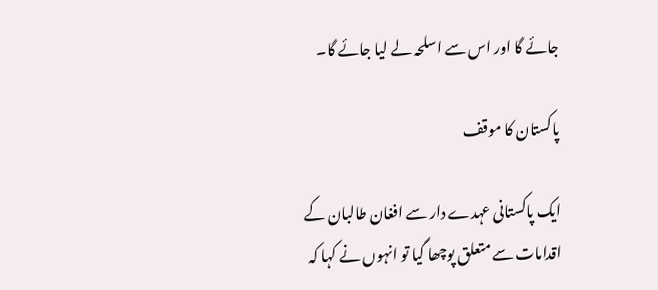جائے گا اور اس سے اسلحہ لے لیا جائے گا۔

پاکستان کا موقف

ایک پاکستانی عہدے دار سے افغان طالبان کے اقدامات سے متعلق پوچھا گیا تو انہوں نے کہا کہ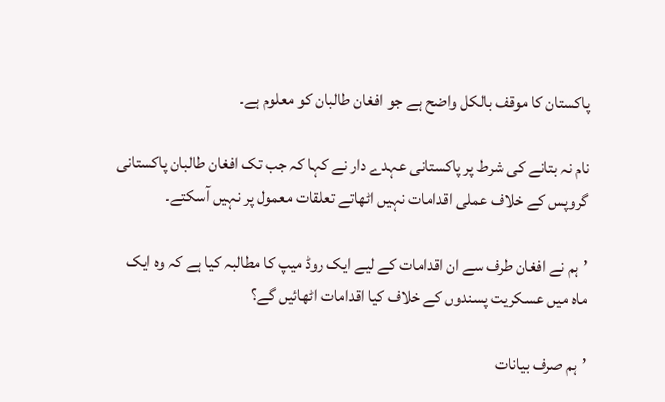پاکستان کا موقف بالکل واضح ہے جو افغان طالبان کو معلوم ہے۔

نام نہ بتانے کی شرط پر پاکستانی عہدے دار نے کہا کہ جب تک افغان طالبان پاکستانی گروپس کے خلاف عملی اقدامات نہیں اٹھاتے تعلقات معمول پر نہیں آسکتے۔

’ہم نے افغان طرف سے ان اقدامات کے لیے ایک روڈ میپ کا مطالبہ کیا ہے کہ وہ ایک ماہ میں عسکریت پسندوں کے خلاف کیا اقدامات اٹھائیں گے؟

’ہم صرف بیانات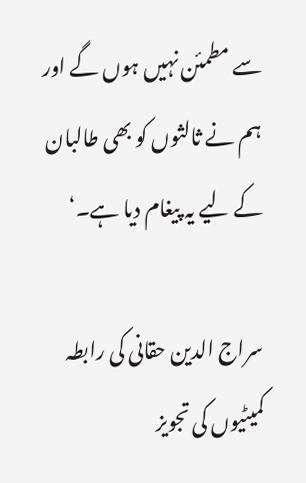سے مطمئن نہیں ہوں گے اور ہم نے ثالثوں کو بھی طالبان کے لیے یہ پیغام دیا ہے۔‘

سراج الدین حقانی کی رابطہ کمیٹیوں کی تجویز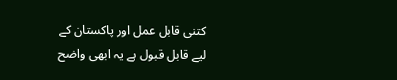کتنی قابل عمل اور پاکستان کے لیے قابل قبول ہے یہ ابھی واضح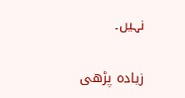نہیں۔

زیادہ پڑھی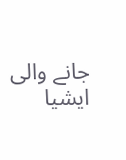جانے والی ایشیا